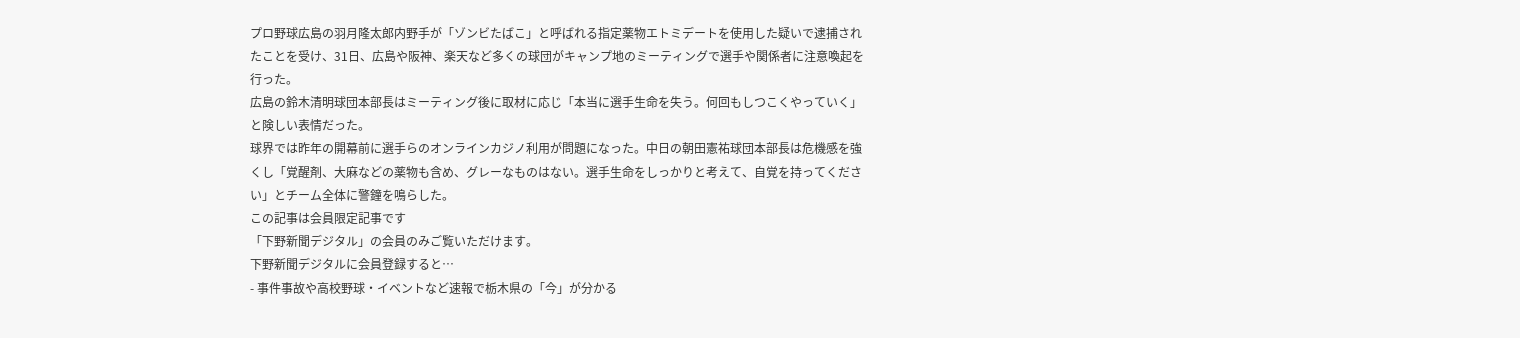プロ野球広島の羽月隆太郎内野手が「ゾンビたばこ」と呼ばれる指定薬物エトミデートを使用した疑いで逮捕されたことを受け、31日、広島や阪神、楽天など多くの球団がキャンプ地のミーティングで選手や関係者に注意喚起を行った。
広島の鈴木清明球団本部長はミーティング後に取材に応じ「本当に選手生命を失う。何回もしつこくやっていく」と険しい表情だった。
球界では昨年の開幕前に選手らのオンラインカジノ利用が問題になった。中日の朝田憲祐球団本部長は危機感を強くし「覚醒剤、大麻などの薬物も含め、グレーなものはない。選手生命をしっかりと考えて、自覚を持ってください」とチーム全体に警鐘を鳴らした。
この記事は会員限定記事です
「下野新聞デジタル」の会員のみご覧いただけます。
下野新聞デジタルに会員登録すると…
- 事件事故や高校野球・イベントなど速報で栃木県の「今」が分かる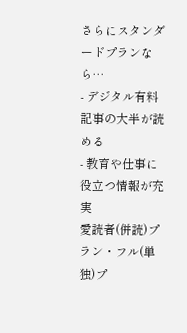さらにスタンダードプランなら…
- デジタル有料記事の大半が読める
- 教育や仕事に役立つ情報が充実
愛読者(併読)プラン・フル(単独)プ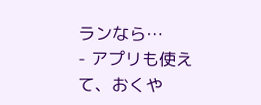ランなら…
- アプリも使えて、おくや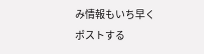み情報もいち早く
ポストする